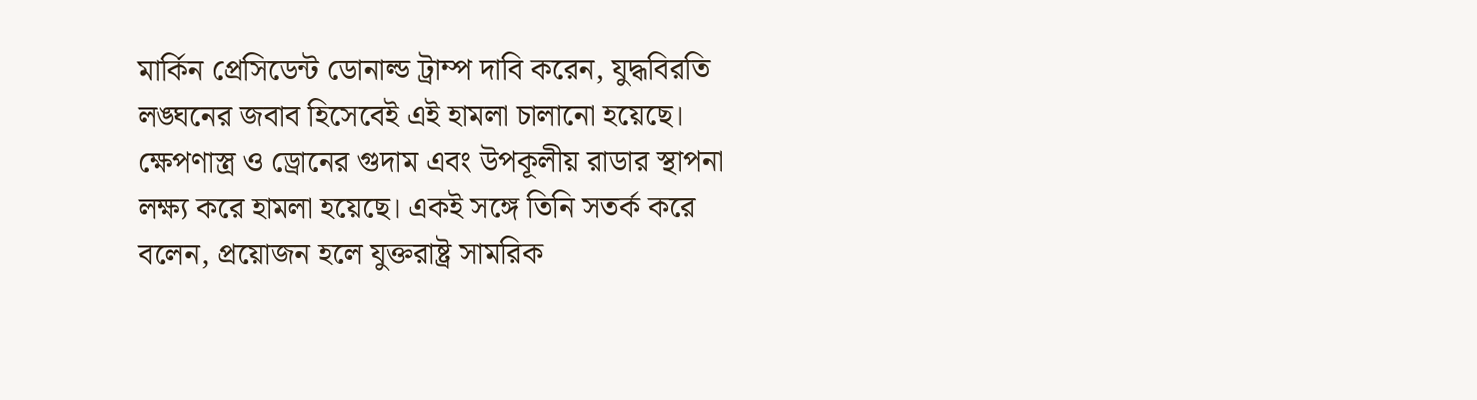মার্কিন প্রেসিডেন্ট ডোনাল্ড ট্রাম্প দাবি করেন, যুদ্ধবিরতি লঙ্ঘনের জবাব হিসেবেই এই হামলা চালানো হয়েছে। ক্ষেপণাস্ত্র ও ড্রোনের গুদাম এবং উপকূলীয় রাডার স্থাপনা লক্ষ্য করে হামলা হয়েছে। একই সঙ্গে তিনি সতর্ক করে বলেন, প্রয়োজন হলে যুক্তরাষ্ট্র সামরিক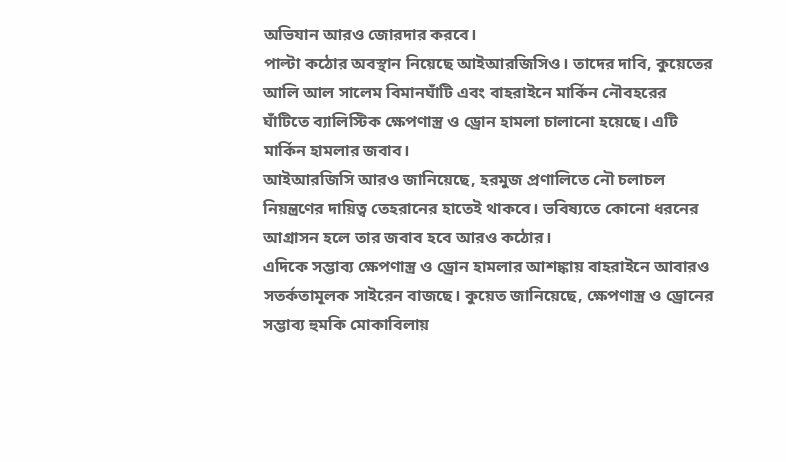অভিযান আরও জোরদার করবে।
পাল্টা কঠোর অবস্থান নিয়েছে আইআরজিসিও। তাদের দাবি, কুয়েতের আলি আল সালেম বিমানঘাঁটি এবং বাহরাইনে মার্কিন নৌবহরের ঘাঁটিতে ব্যালিস্টিক ক্ষেপণাস্ত্র ও ড্রোন হামলা চালানো হয়েছে। এটি মার্কিন হামলার জবাব।
আইআরজিসি আরও জানিয়েছে, হরমুজ প্রণালিতে নৌ চলাচল নিয়ন্ত্রণের দায়িত্ব তেহরানের হাতেই থাকবে। ভবিষ্যতে কোনো ধরনের আগ্রাসন হলে তার জবাব হবে আরও কঠোর।
এদিকে সম্ভাব্য ক্ষেপণাস্ত্র ও ড্রোন হামলার আশঙ্কায় বাহরাইনে আবারও সতর্কতামূলক সাইরেন বাজছে। কুয়েত জানিয়েছে, ক্ষেপণাস্ত্র ও ড্রোনের সম্ভাব্য হুমকি মোকাবিলায়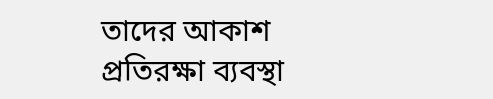তাদের আকাশ প্রতিরক্ষা ব্যবস্থা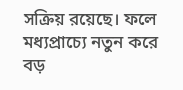সক্রিয় রয়েছে। ফলে মধ্যপ্রাচ্যে নতুন করে বড়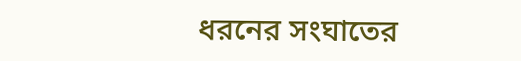ধরনের সংঘাতের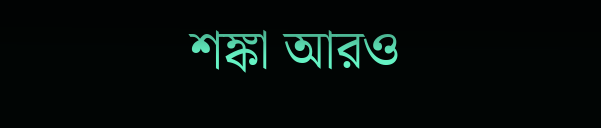শঙ্কা আরও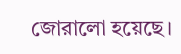জোরালো হয়েছে।